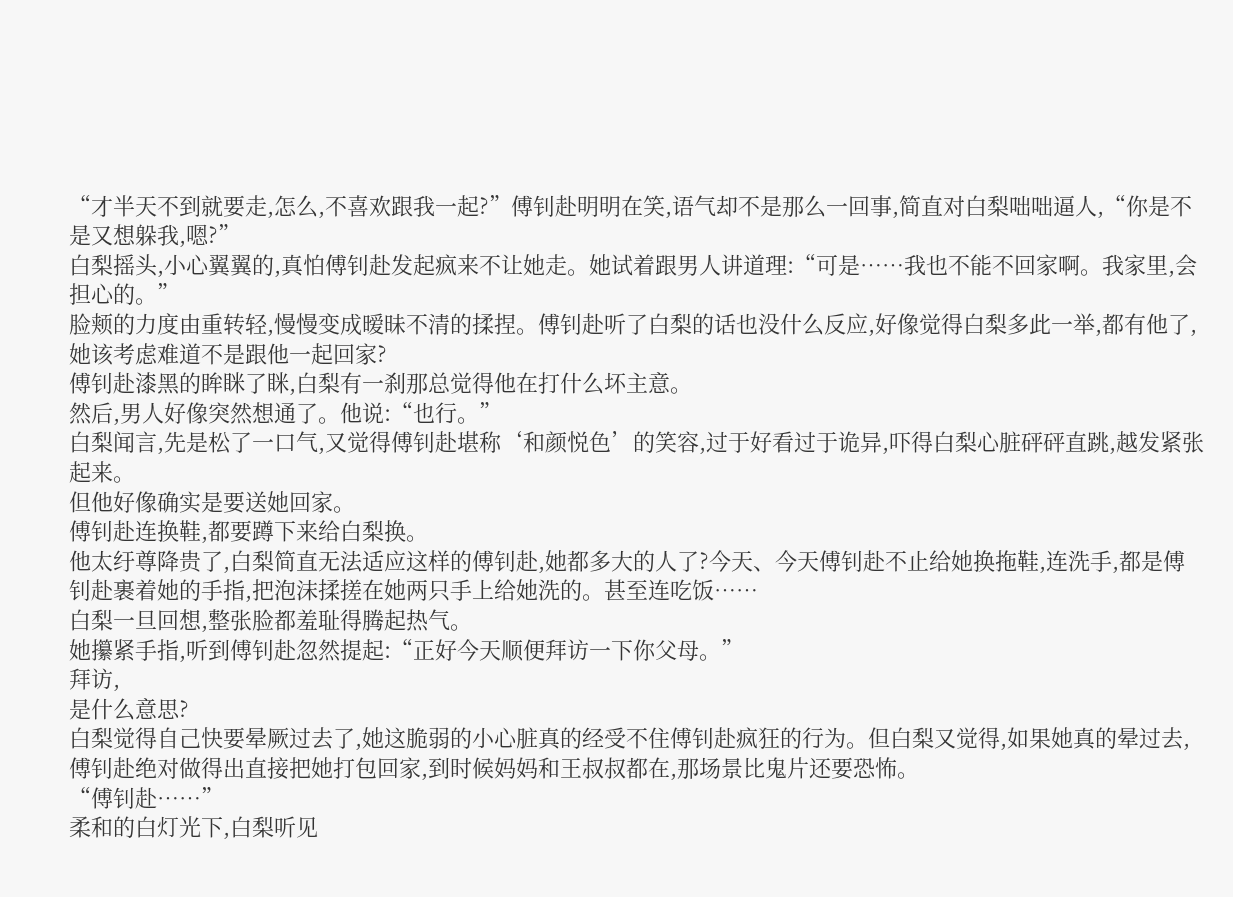“才半天不到就要走,怎么,不喜欢跟我一起?”傅钊赴明明在笑,语气却不是那么一回事,简直对白梨咄咄逼人,“你是不是又想躲我,嗯?”
白梨摇头,小心翼翼的,真怕傅钊赴发起疯来不让她走。她试着跟男人讲道理:“可是……我也不能不回家啊。我家里,会担心的。”
脸颊的力度由重转轻,慢慢变成暧昧不清的揉捏。傅钊赴听了白梨的话也没什么反应,好像觉得白梨多此一举,都有他了,她该考虑难道不是跟他一起回家?
傅钊赴漆黑的眸眯了眯,白梨有一刹那总觉得他在打什么坏主意。
然后,男人好像突然想通了。他说:“也行。”
白梨闻言,先是松了一口气,又觉得傅钊赴堪称‘和颜悦色’的笑容,过于好看过于诡异,吓得白梨心脏砰砰直跳,越发紧张起来。
但他好像确实是要送她回家。
傅钊赴连换鞋,都要蹲下来给白梨换。
他太纡尊降贵了,白梨简直无法适应这样的傅钊赴,她都多大的人了?今天、今天傅钊赴不止给她换拖鞋,连洗手,都是傅钊赴裹着她的手指,把泡沫揉搓在她两只手上给她洗的。甚至连吃饭……
白梨一旦回想,整张脸都羞耻得腾起热气。
她攥紧手指,听到傅钊赴忽然提起:“正好今天顺便拜访一下你父母。”
拜访,
是什么意思?
白梨觉得自己快要晕厥过去了,她这脆弱的小心脏真的经受不住傅钊赴疯狂的行为。但白梨又觉得,如果她真的晕过去,傅钊赴绝对做得出直接把她打包回家,到时候妈妈和王叔叔都在,那场景比鬼片还要恐怖。
“傅钊赴……”
柔和的白灯光下,白梨听见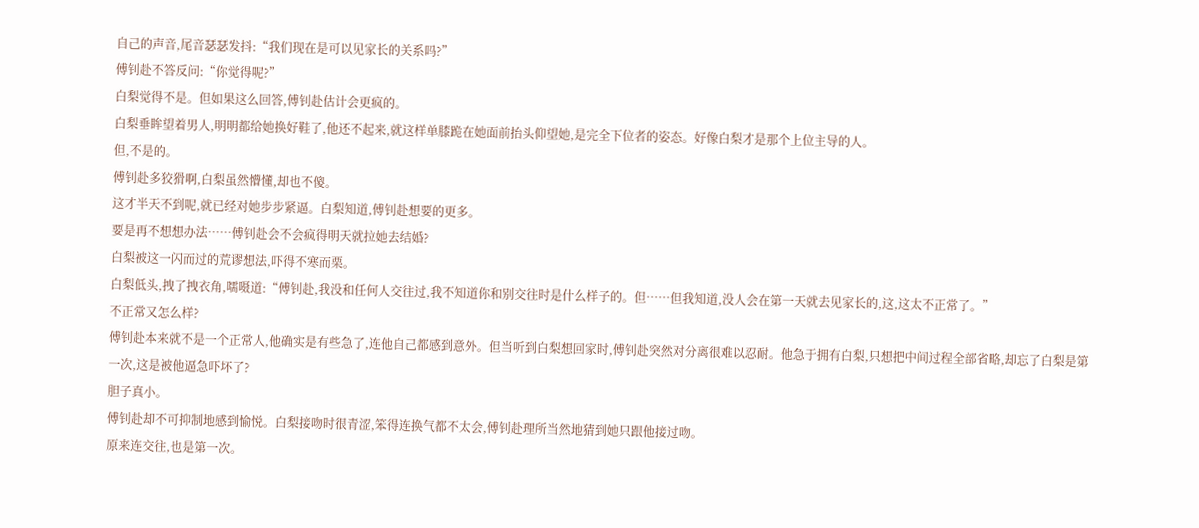自己的声音,尾音瑟瑟发抖:“我们现在是可以见家长的关系吗?”
傅钊赴不答反问:“你觉得呢?”
白梨觉得不是。但如果这么回答,傅钊赴估计会更疯的。
白梨垂眸望着男人,明明都给她换好鞋了,他还不起来,就这样单膝跪在她面前抬头仰望她,是完全下位者的姿态。好像白梨才是那个上位主导的人。
但,不是的。
傅钊赴多狡猾啊,白梨虽然懵懂,却也不傻。
这才半天不到呢,就已经对她步步紧逼。白梨知道,傅钊赴想要的更多。
要是再不想想办法……傅钊赴会不会疯得明天就拉她去结婚?
白梨被这一闪而过的荒谬想法,吓得不寒而栗。
白梨低头,拽了拽衣角,嚅嗫道:“傅钊赴,我没和任何人交往过,我不知道你和别交往时是什么样子的。但……但我知道,没人会在第一天就去见家长的,这,这太不正常了。”
不正常又怎么样?
傅钊赴本来就不是一个正常人,他确实是有些急了,连他自己都感到意外。但当听到白梨想回家时,傅钊赴突然对分离很难以忍耐。他急于拥有白梨,只想把中间过程全部省略,却忘了白梨是第一次,这是被他逼急吓坏了?
胆子真小。
傅钊赴却不可抑制地感到愉悦。白梨接吻时很青涩,笨得连换气都不太会,傅钊赴理所当然地猜到她只跟他接过吻。
原来连交往,也是第一次。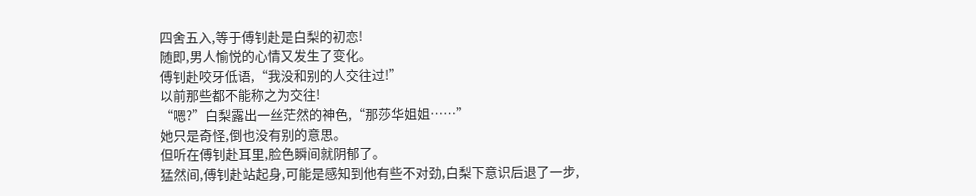四舍五入,等于傅钊赴是白梨的初恋!
随即,男人愉悦的心情又发生了变化。
傅钊赴咬牙低语,“我没和别的人交往过!”
以前那些都不能称之为交往!
“嗯?”白梨露出一丝茫然的神色,“那莎华姐姐……”
她只是奇怪,倒也没有别的意思。
但听在傅钊赴耳里,脸色瞬间就阴郁了。
猛然间,傅钊赴站起身,可能是感知到他有些不对劲,白梨下意识后退了一步,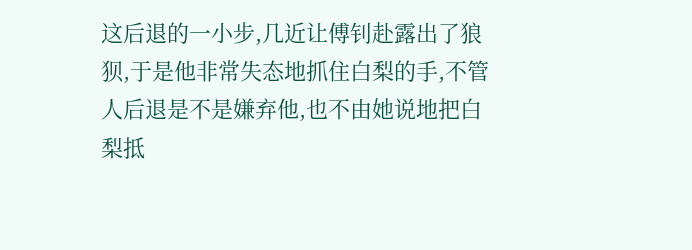这后退的一小步,几近让傅钊赴露出了狼狈,于是他非常失态地抓住白梨的手,不管人后退是不是嫌弃他,也不由她说地把白梨抵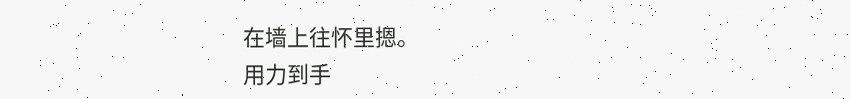在墙上往怀里摁。
用力到手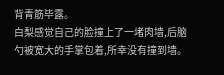背青筋毕露。
白梨感觉自己的脸撞上了一堵肉墙,后脑勺被宽大的手掌包着,所幸没有撞到墙。